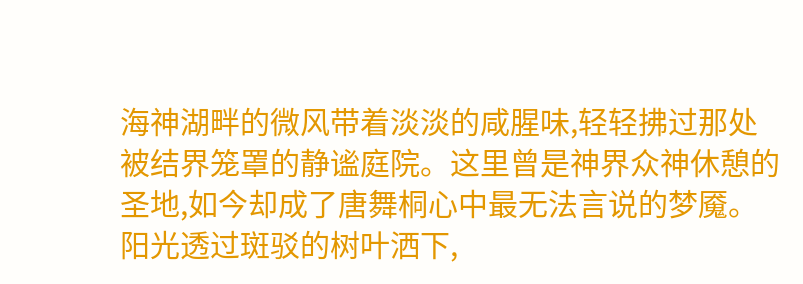海神湖畔的微风带着淡淡的咸腥味,轻轻拂过那处被结界笼罩的静谧庭院。这里曾是神界众神休憩的圣地,如今却成了唐舞桐心中最无法言说的梦魇。阳光透过斑驳的树叶洒下,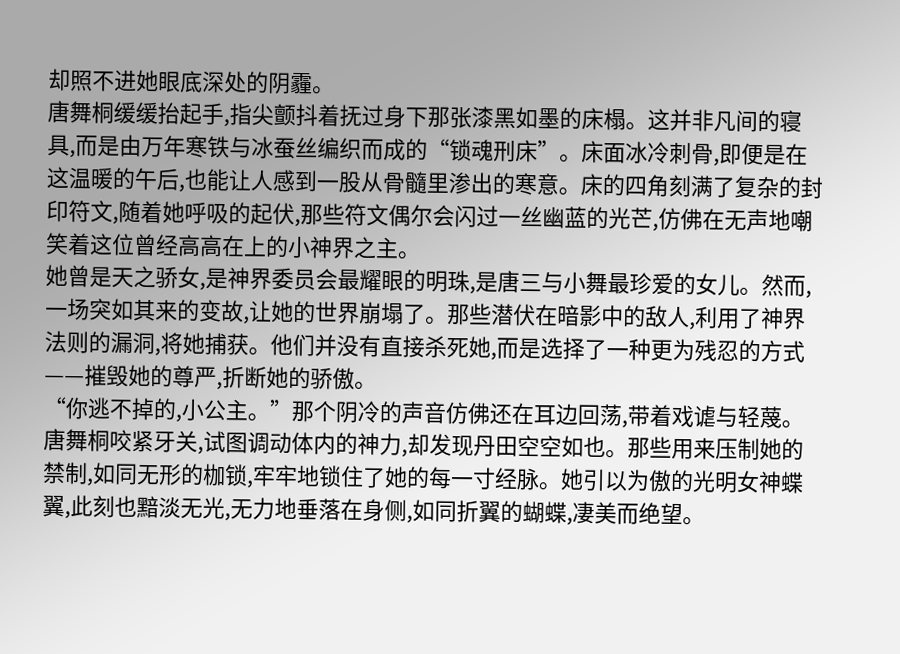却照不进她眼底深处的阴霾。
唐舞桐缓缓抬起手,指尖颤抖着抚过身下那张漆黑如墨的床榻。这并非凡间的寝具,而是由万年寒铁与冰蚕丝编织而成的“锁魂刑床”。床面冰冷刺骨,即便是在这温暖的午后,也能让人感到一股从骨髓里渗出的寒意。床的四角刻满了复杂的封印符文,随着她呼吸的起伏,那些符文偶尔会闪过一丝幽蓝的光芒,仿佛在无声地嘲笑着这位曾经高高在上的小神界之主。
她曾是天之骄女,是神界委员会最耀眼的明珠,是唐三与小舞最珍爱的女儿。然而,一场突如其来的变故,让她的世界崩塌了。那些潜伏在暗影中的敌人,利用了神界法则的漏洞,将她捕获。他们并没有直接杀死她,而是选择了一种更为残忍的方式——摧毁她的尊严,折断她的骄傲。
“你逃不掉的,小公主。”那个阴冷的声音仿佛还在耳边回荡,带着戏谑与轻蔑。
唐舞桐咬紧牙关,试图调动体内的神力,却发现丹田空空如也。那些用来压制她的禁制,如同无形的枷锁,牢牢地锁住了她的每一寸经脉。她引以为傲的光明女神蝶翼,此刻也黯淡无光,无力地垂落在身侧,如同折翼的蝴蝶,凄美而绝望。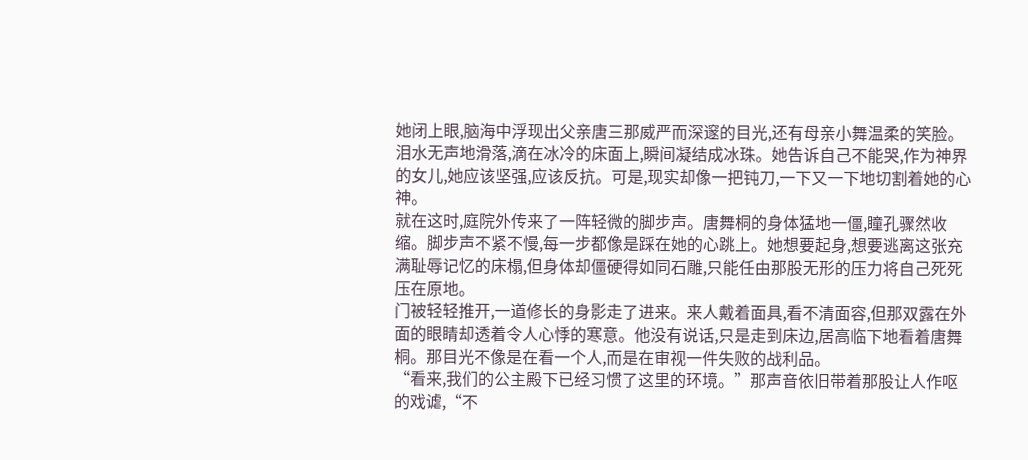她闭上眼,脑海中浮现出父亲唐三那威严而深邃的目光,还有母亲小舞温柔的笑脸。泪水无声地滑落,滴在冰冷的床面上,瞬间凝结成冰珠。她告诉自己不能哭,作为神界的女儿,她应该坚强,应该反抗。可是,现实却像一把钝刀,一下又一下地切割着她的心神。
就在这时,庭院外传来了一阵轻微的脚步声。唐舞桐的身体猛地一僵,瞳孔骤然收缩。脚步声不紧不慢,每一步都像是踩在她的心跳上。她想要起身,想要逃离这张充满耻辱记忆的床榻,但身体却僵硬得如同石雕,只能任由那股无形的压力将自己死死压在原地。
门被轻轻推开,一道修长的身影走了进来。来人戴着面具,看不清面容,但那双露在外面的眼睛却透着令人心悸的寒意。他没有说话,只是走到床边,居高临下地看着唐舞桐。那目光不像是在看一个人,而是在审视一件失败的战利品。
“看来,我们的公主殿下已经习惯了这里的环境。”那声音依旧带着那股让人作呕的戏谑,“不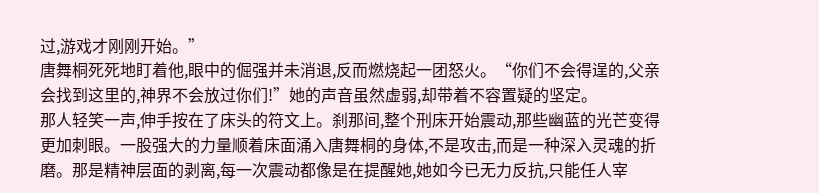过,游戏才刚刚开始。”
唐舞桐死死地盯着他,眼中的倔强并未消退,反而燃烧起一团怒火。“你们不会得逞的,父亲会找到这里的,神界不会放过你们!”她的声音虽然虚弱,却带着不容置疑的坚定。
那人轻笑一声,伸手按在了床头的符文上。刹那间,整个刑床开始震动,那些幽蓝的光芒变得更加刺眼。一股强大的力量顺着床面涌入唐舞桐的身体,不是攻击,而是一种深入灵魂的折磨。那是精神层面的剥离,每一次震动都像是在提醒她,她如今已无力反抗,只能任人宰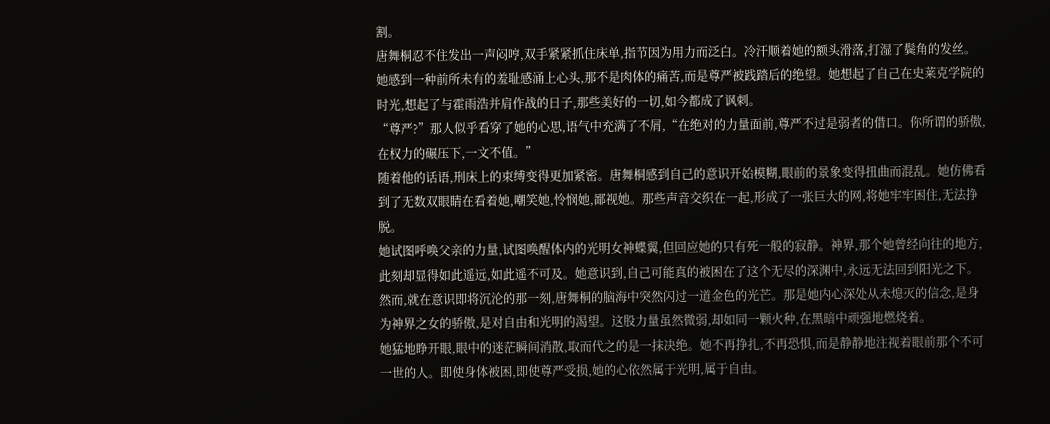割。
唐舞桐忍不住发出一声闷哼,双手紧紧抓住床单,指节因为用力而泛白。冷汗顺着她的额头滑落,打湿了鬓角的发丝。她感到一种前所未有的羞耻感涌上心头,那不是肉体的痛苦,而是尊严被践踏后的绝望。她想起了自己在史莱克学院的时光,想起了与霍雨浩并肩作战的日子,那些美好的一切,如今都成了讽刺。
“尊严?”那人似乎看穿了她的心思,语气中充满了不屑,“在绝对的力量面前,尊严不过是弱者的借口。你所谓的骄傲,在权力的碾压下,一文不值。”
随着他的话语,刑床上的束缚变得更加紧密。唐舞桐感到自己的意识开始模糊,眼前的景象变得扭曲而混乱。她仿佛看到了无数双眼睛在看着她,嘲笑她,怜悯她,鄙视她。那些声音交织在一起,形成了一张巨大的网,将她牢牢困住,无法挣脱。
她试图呼唤父亲的力量,试图唤醒体内的光明女神蝶翼,但回应她的只有死一般的寂静。神界,那个她曾经向往的地方,此刻却显得如此遥远,如此遥不可及。她意识到,自己可能真的被困在了这个无尽的深渊中,永远无法回到阳光之下。
然而,就在意识即将沉沦的那一刻,唐舞桐的脑海中突然闪过一道金色的光芒。那是她内心深处从未熄灭的信念,是身为神界之女的骄傲,是对自由和光明的渴望。这股力量虽然微弱,却如同一颗火种,在黑暗中顽强地燃烧着。
她猛地睁开眼,眼中的迷茫瞬间消散,取而代之的是一抹决绝。她不再挣扎,不再恐惧,而是静静地注视着眼前那个不可一世的人。即使身体被困,即使尊严受损,她的心依然属于光明,属于自由。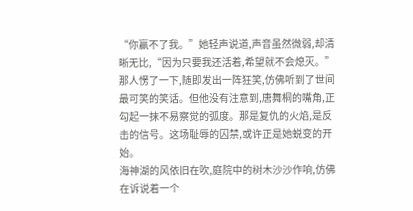“你赢不了我。”她轻声说道,声音虽然微弱,却清晰无比,“因为只要我还活着,希望就不会熄灭。”
那人愣了一下,随即发出一阵狂笑,仿佛听到了世间最可笑的笑话。但他没有注意到,唐舞桐的嘴角,正勾起一抹不易察觉的弧度。那是复仇的火焰,是反击的信号。这场耻辱的囚禁,或许正是她蜕变的开始。
海神湖的风依旧在吹,庭院中的树木沙沙作响,仿佛在诉说着一个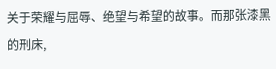关于荣耀与屈辱、绝望与希望的故事。而那张漆黑的刑床,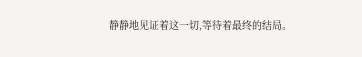静静地见证着这一切,等待着最终的结局。